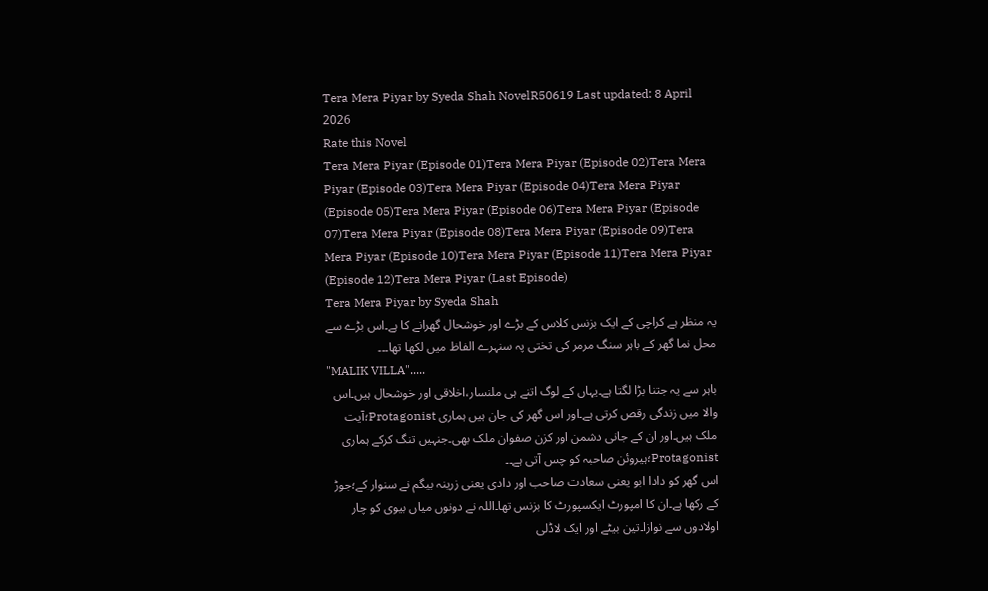Tera Mera Piyar by Syeda Shah NovelR50619 Last updated: 8 April 2026
Rate this Novel
Tera Mera Piyar (Episode 01)Tera Mera Piyar (Episode 02)Tera Mera Piyar (Episode 03)Tera Mera Piyar (Episode 04)Tera Mera Piyar (Episode 05)Tera Mera Piyar (Episode 06)Tera Mera Piyar (Episode 07)Tera Mera Piyar (Episode 08)Tera Mera Piyar (Episode 09)Tera Mera Piyar (Episode 10)Tera Mera Piyar (Episode 11)Tera Mera Piyar (Episode 12)Tera Mera Piyar (Last Episode)
Tera Mera Piyar by Syeda Shah
یہ منظر ہے کراچی کے ایک بزنس کلاس کے بڑے اور خوشحال گھرانے کا ہے۔اس بڑے سے محل نما گھر کے باہر سنگ مرمر کی تختی پہ سنہرے الفاظ میں لکھا تھا۔۔۔
"MALIK VILLA".....
باہر سے یہ جتنا بڑا لگتا ہے۔یہاں کے لوگ اتنے ہی ملنسار،اخلاقی اور خوشحال ہیں۔اس والا میں زندگی رقص کرتی ہے۔اور اس گھر کی جان ہیں ہماری Protagonist؛آیت ملک ہیں۔اور ان کے جانی دشمن اور کزن صفوان ملک بھی۔جنہیں تنگ کرکے ہماری Protagonist؛ہیروئن صاحبہ کو چس آتی ہے۔۔
اس گھر کو دادا ابو یعنی سعادت صاحب اور دادی یعنی زرینہ بیگم نے سنوار کے؛جوڑ کے رکھا ہے۔ان کا امپورٹ ایکسپورٹ کا بزنس تھا۔اللہ نے دونوں میاں بیوی کو چار اولادوں سے نوازا۔تین بیٹے اور ایک لاڈلی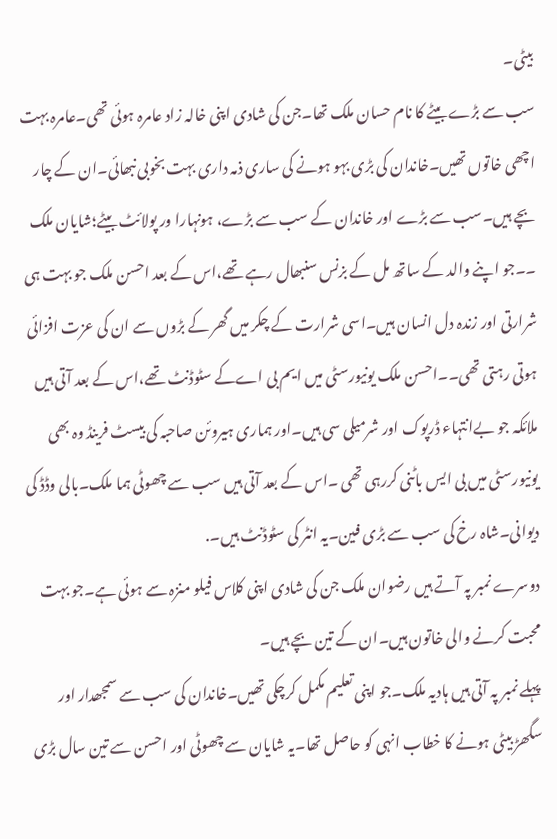بیٹی۔
سب سے بڑے بیٹے کا نام حسان ملک تھا۔جن کی شادی اپنی خالہ زاد عامرہ ہوئی تھی۔عامرہ بہت اچھی خاتوں تھیں۔خاندان کی بڑی بہو ہونے کی ساری ذمہ داری بہت بخوبی نبھائی۔ان کے چار بچے ہیں۔سب سے بڑے اور خاندان کے سب سے بڑے، ہونہارا ور پولائٹ بیٹے؛شایان ملک ۔۔جو اپنے والد کے ساتھ مل کے بزنس سنبھال رہے تھے،اس کے بعد احسن ملک جو بہت ہی شرارتی اور زندہ دل انسان ہیں۔اسی شرارت کے چکر میں گھر کے بڑوں سے ان کی عزت افزائی ہوتی رہتی تھی۔۔احسن ملک یونیورسٹی میں ایم بی اےکے سٹوڈنٹ تھے،اس کے بعد آتی ہیں ملائکہ جو بےانتہاء ڈرپوک اور شرمیلی سی ہیں۔اور ہماری ہیروئن صاحبہ کی بیسٹ فرینڈ وہ بھی یونیورسٹی میں بی ایس باٹنی کررہی تھی ۔اس کے بعد آتی ہیں سب سے چھوٹی ہما ملک۔بالی وڈڈ کی دیوانی۔شاہ رخ کی سب سے بڑی فین۔یہ انٹر کی سٹوڈنٹ ہیں۔.
دوسرے نمبر پہ آتے ہیں رضوان ملک جن کی شادی اپنی کلاس فیلو منزہ سے ہوئی ہے۔جو بہت محبت کرنے والی خاتون ہیں۔ان کے تین بچے ہیں۔
پہلے نمبر پہ آتی ہیں ہادیہ ملک۔جو اپنی تعلیم مکمل کرچکی تھیں۔خاندان کی سب سے سمجھدار اور سگھڑ بیٹی ہونے کا خطاب انہی کو حاصل تھا۔یہ شایان سے چھوٹی اور احسن سے تین سال بڑی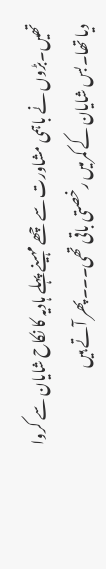تھیں۔بڑوں نے باہمی مشاورت سے چھے مہینے پہلے ہادیہ کا نکاح شایان سے کروا دیا تھا۔بس شایان کے کمرمیں رخصتی باقی تھی۔۔۔پھر آتے ہیں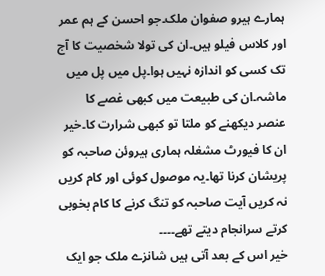ہمارے ہیرو صفوان ملک۔جو احسن کے ہم عمر اور کلاس فیلو ہیں۔ان کی تولا شخصیت کا آج تک کسی کو اندازہ نہیں ہوا۔پل میں پل میں ماشہ۔ان کی طبیعت میں کبھی غصے کا عنصر دیکھنے کو ملتا تو کبھی شرارت کا۔خیر ان کا فیورٹ مشغلہ ہماری ہیروئن صاحبہ کو پریشان کرنا تھا۔یہ موصول کوئی اور کام کریں نہ کریں آیت صاحبہ کو تنگ کرنے کا کام بخوبی کرتے سرانجام دیتے تھے۔۔۔۔
خیر اس کے بعد آتی ہیں شانزے ملک جو ایک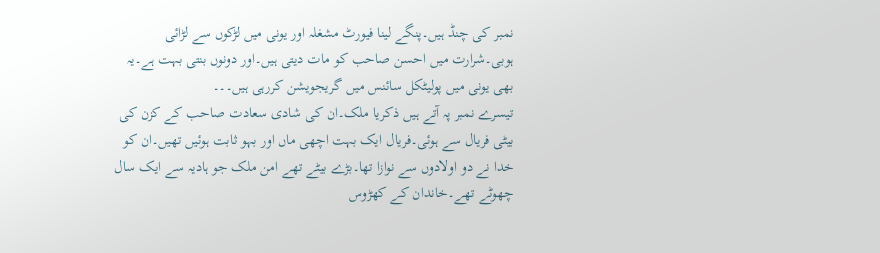نمبر کی چنڈ ہیں۔پنگے لینا فیورٹ مشغلہ اور یونی میں لڑکوں سے لڑائی ہوبی۔شرارت میں احسن صاحب کو مات دیتی ہیں۔اور دونوں بنتی بہت ہے۔یہ بھی یونی میں پولیٹکل سائنس میں گریجویشن کررہی ہیں۔۔۔
تیسرے نمبر پہ آتے ہیں ذکریا ملک۔ان کی شادی سعادت صاحب کے کزن کی بیٹی فریال سے ہوئی۔فریال ایک بہت اچھی ماں اور بہو ثابت ہوئیں تھیں۔ان کو خدا نے دو اولادوں سے نوازا تھا۔بڑے بیٹے تھے امن ملک جو ہادیہ سے ایک سال چھوٹے تھے۔خاندان کے کھڑوس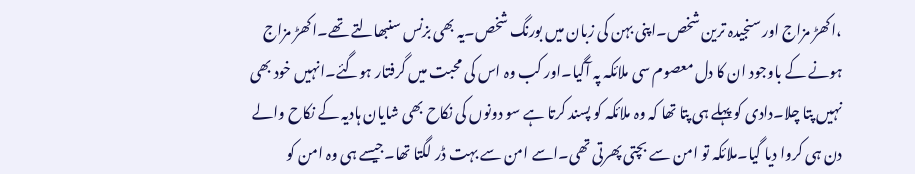،اکھڑ مزاج اور سنجیدہ ترین شخص۔اپنی بہن کی زبان میں بورنگ شخص۔یہ بھی بزنس سنبھالتے تھے۔اکھڑ مزاج ہونے کے باوجود ان کا دل معصوم سی ملائکہ پہ آگیا۔اور کب وہ اس کی محبت میں گرفتار ہوگئے۔انہیں خود بھی نہیں پتا چلا۔دادی کو پہلے ہی پتا تھا کہ وہ ملائکہ کو پسند کرتا ہے سو دونوں کی نکاح بھی شایان ہادیہ کے نکاح والے دن ہی کروا دیا گیا۔ملائکہ تو امن سے بچتی پھرتی تھی۔اسے امن سے بہت ڈر لگتا تھا۔جیسے ہی وہ امن کو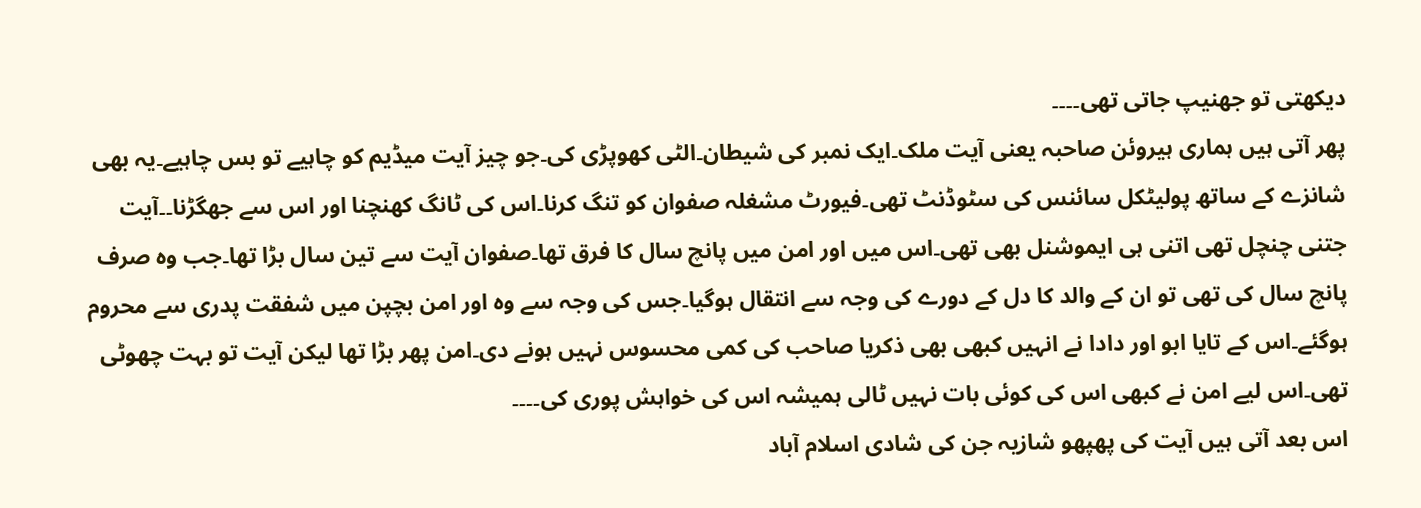دیکھتی تو جھنیپ جاتی تھی۔۔۔۔
پھر آتی ہیں ہماری ہیروئن صاحبہ یعنی آیت ملک۔ایک نمبر کی شیطان۔الٹی کھوپڑی کی۔جو چیز آیت میڈیم کو چاہیے تو بس چاہیے۔یہ بھی شانزے کے ساتھ پولیٹکل سائنس کی سٹوڈنٹ تھی۔فیورٹ مشغلہ صفوان کو تنگ کرنا۔اس کی ٹانگ کھنچنا اور اس سے جھگڑنا۔۔آیت جتنی چنچل تھی اتنی ہی ایموشنل بھی تھی۔اس میں اور امن میں پانچ سال کا فرق تھا۔صفوان آیت سے تین سال بڑا تھا۔جب وہ صرف پانچ سال کی تھی تو ان کے والد کا دل کے دورے کی وجہ سے انتقال ہوگیا۔جس کی وجہ سے وہ اور امن بچپن میں شفقت پدری سے محروم ہوگئے۔اس کے تایا ابو اور دادا نے انہیں کبھی بھی ذکریا صاحب کی کمی محسوس نہیں ہونے دی۔امن پھر بڑا تھا لیکن آیت تو بہت چھوٹی تھی۔اس لیے امن نے کبھی اس کی کوئی بات نہیں ٹالی ہمیشہ اس کی خواہش پوری کی۔۔۔۔
اس بعد آتی ہیں آیت کی پھپھو شازیہ جن کی شادی اسلام آباد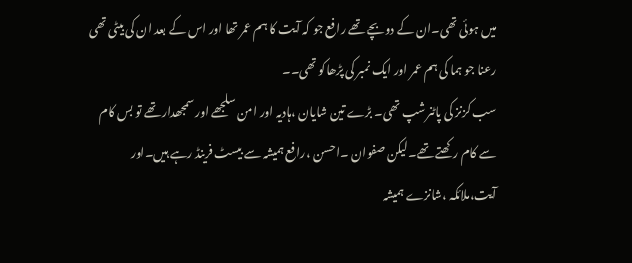میں ہوئی تھی۔ان کے دوبچے تھے رافع جو کہ آیت کا ہم عمر تھا اور اس کے بعد ان کی بیٹی تھی رعنا جو ہما کی ہم عمر اور ایک نمبر کی پڑھاکو تھی۔۔
سب کزنز کی پاٹنرشپ تھی۔ بڑے تین شایان ،ہادیہ اور امن سلجھے اور سمجھدار تھے تو بس کام سے کام رکھتے تھے۔لیکن صفوان ۔احسن ،رافع ہمیشہ سے بیسٹ فرینڈ رہے ہیں۔اور آیت،ملائکہ ،شانزے ہمیشہ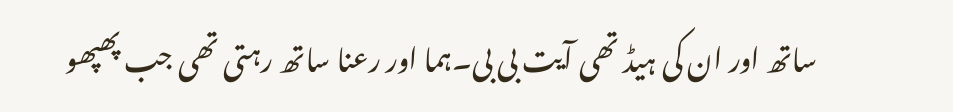ساتھ اور ان کی ہیڈ تھی آیت بی بی۔ہما اور رعنا ساتھ رہتی تھی جب پھپھو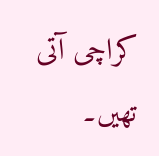کراچی آتی تھیں۔